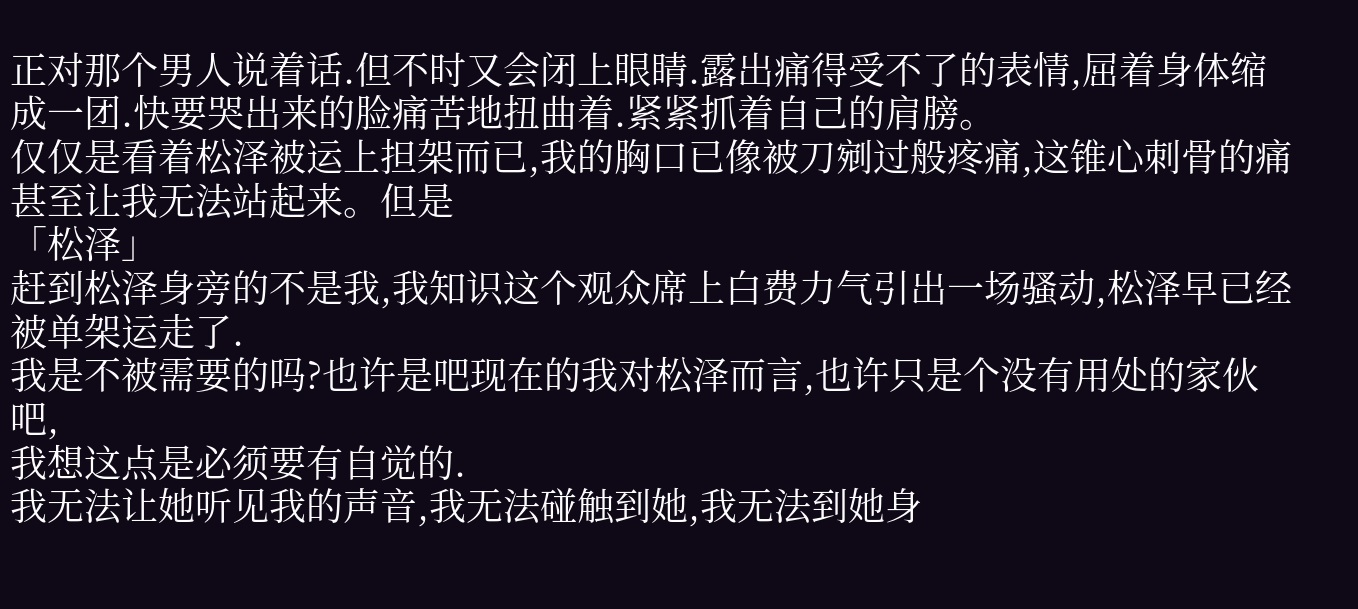正对那个男人说着话.但不时又会闭上眼睛.露出痛得受不了的表情,屈着身体缩成一团.快要哭出来的脸痛苦地扭曲着.紧紧抓着自己的肩膀。
仅仅是看着松泽被运上担架而已,我的胸口已像被刀剜过般疼痛,这锥心刺骨的痛甚至让我无法站起来。但是
「松泽」
赶到松泽身旁的不是我,我知识这个观众席上白费力气引出一场骚动,松泽早已经被单架运走了.
我是不被需要的吗?也许是吧现在的我对松泽而言,也许只是个没有用处的家伙吧,
我想这点是必须要有自觉的.
我无法让她听见我的声音,我无法碰触到她,我无法到她身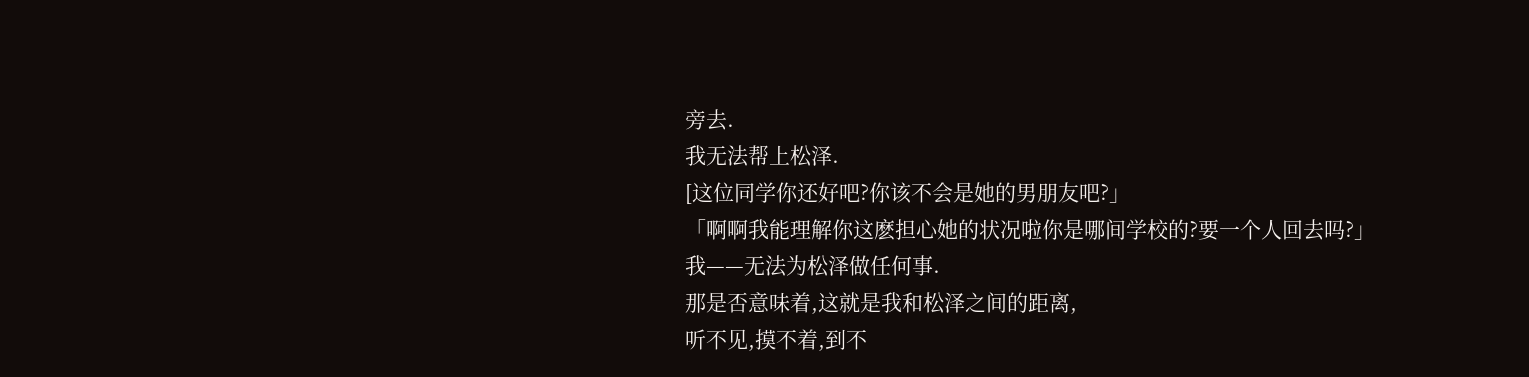旁去.
我无法帮上松泽.
[这位同学你还好吧?你该不会是她的男朋友吧?」
「啊啊我能理解你这麽担心她的状况啦你是哪间学校的?要一个人回去吗?」
我——无法为松泽做任何事.
那是否意味着,这就是我和松泽之间的距离,
听不见,摸不着,到不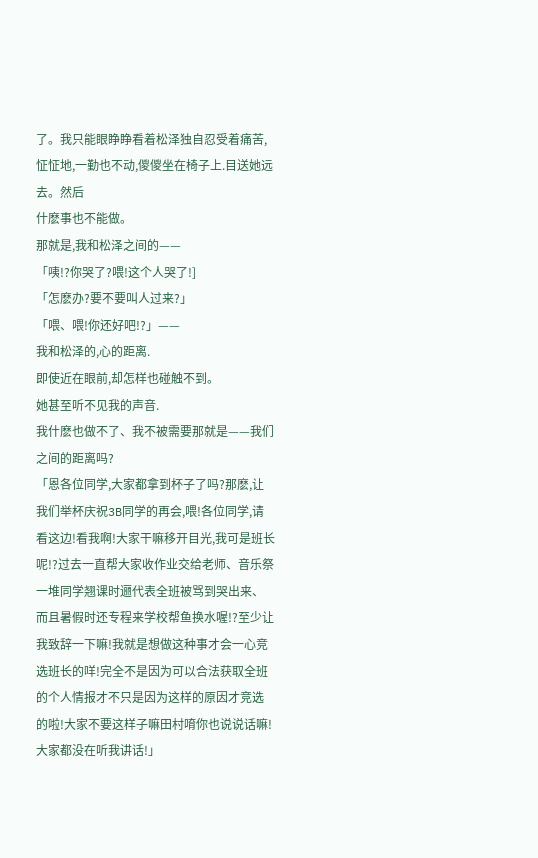了。我只能眼睁睁看着松泽独自忍受着痛苦,怔怔地,一勤也不动,儍儍坐在椅子上.目送她远去。然后
什麽事也不能做。
那就是,我和松泽之间的——
「咦!?你哭了?喂!这个人哭了!]
「怎麽办?要不要叫人过来?」
「喂、喂!你还好吧!?」——
我和松泽的,心的距离.
即使近在眼前,却怎样也碰触不到。
她甚至听不见我的声音.
我什麽也做不了、我不被需要那就是——我们之间的距离吗?
「恩各位同学,大家都拿到杯子了吗?那麽,让我们举杯庆祝3B同学的再会,喂!各位同学,请看这边!看我啊!大家干嘛移开目光,我可是班长呢!?过去一直帮大家收作业交给老师、音乐祭一堆同学翘课时逦代表全班被骂到哭出来、而且暑假时还专程来学校帮鱼换水喔!?至少让我致辞一下嘛!我就是想做这种事才会一心竞选班长的咩!完全不是因为可以合法获取全班的个人情报才不只是因为这样的原因才竞选的啦!大家不要这样子嘛田村唷你也说说话嘛!大家都没在听我讲话!」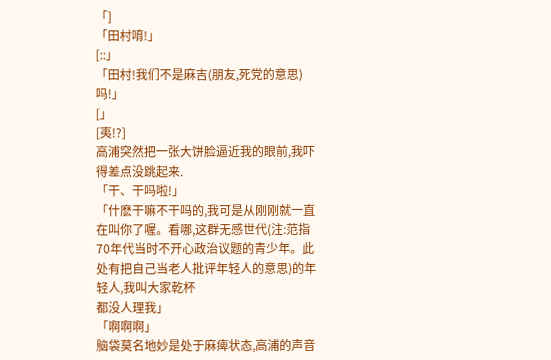「]
「田村唷!」
[::」
「田村!我们不是麻吉(朋友,死党的意思)吗!」
[」
[夷!?]
高浦突然把一张大饼脸逼近我的眼前,我吓得差点没跳起来.
「干、干吗啦!」
「什麽干嘛不干吗的,我可是从刚刚就一直在叫你了喔。看哪,这群无感世代(注:范指70年代当时不开心政治议题的青少年。此处有把自己当老人批评年轻人的意思)的年轻人,我叫大家乾杯
都没人理我」
「啊啊啊」
脑袋莫名地妙是处于麻痺状态,高浦的声音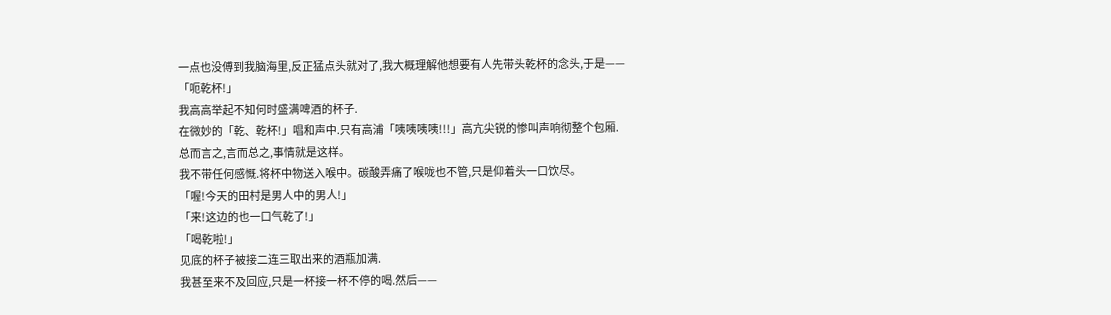一点也没傅到我脑海里,反正猛点头就对了,我大概理解他想要有人先带头乾杯的念头,于是——
「呃乾杯!」
我高高举起不知何时盛满啤酒的杯子.
在微妙的「乾、乾杯!」唱和声中.只有高浦「咦咦咦咦!!!」高亢尖锐的惨叫声响彻整个包厢.
总而言之,言而总之,事情就是这样。
我不带任何感慨.将杯中物送入喉中。碳酸弄痛了喉咙也不管,只是仰着头一口饮尽。
「喔!今天的田村是男人中的男人!」
「来!这边的也一口气乾了!」
「喝乾啦!」
见底的杯子被接二连三取出来的酒瓶加满.
我甚至来不及回应,只是一杯接一杯不停的喝.然后——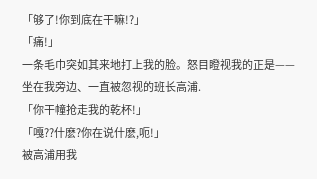「够了!你到底在干嘛!?」
「痛!」
一条毛巾突如其来地打上我的脸。怒目瞪视我的正是——坐在我旁边、一直被忽视的班长高浦.
「你干幢抢走我的乾杯!」
「嘎??什麽?你在说什麽,呃!」
被高浦用我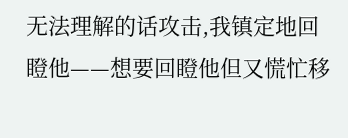无法理解的话攻击,我镇定地回瞪他——想要回瞪他但又慌忙移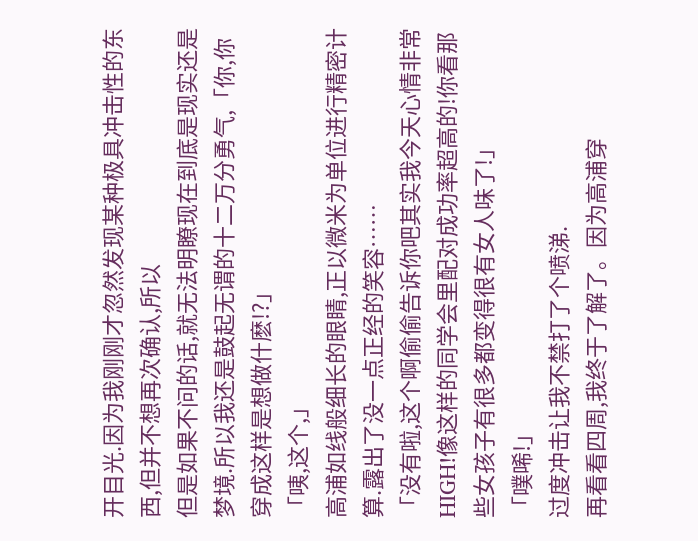开目光.因为我刚刚才忽然发现某种极具冲击性的东西,但并不想再次确认,所以
但是如果不问的话,就无法明瞭现在到底是现实还是梦境.所以我还是鼓起无谓的十二万分勇气,「你,你穿成这样是想做什麽!?」
「咦,这个,」
高浦如线般细长的眼睛,正以微米为单位进行精密计算.露出了没一点正经的笑容……
「没有啦,这个啊偷偷告诉你吧其实我今天心情非常HIGH!像这样的同学会里配对成功率超高的!你看那些女孩子有很多都变得很有女人味了!」
「噗唏!」
过度冲击让我不禁打了个喷涕.
再看看四周,我终于了解了。因为高浦穿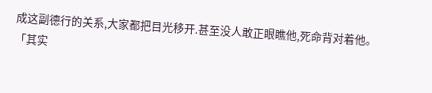成这副德行的关系,大家都把目光移开.甚至没人敢正眼瞧他,死命背对着他。
「其实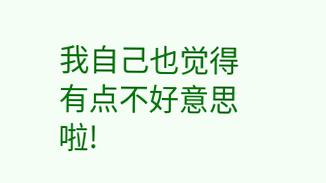我自己也觉得有点不好意思啦!